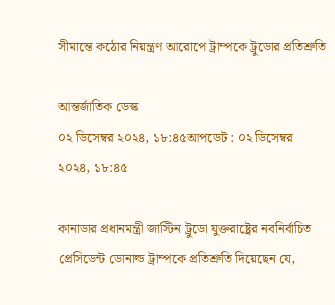সীমান্তে কঠোর নিয়ন্ত্রণ আরোপে ট্রাম্পকে ট্রুডোর প্রতিশ্রুতি

আন্তর্জাতিক ডেস্ক
০২ ডিসেম্বর ২০২৪, ১৮:৪৫আপডেট : ০২ ডিসেম্বর ২০২৪, ১৮:৪৫

কানাডার প্রধানমন্ত্রী জাস্টিন ট্রুডো যুক্তরাষ্ট্রের নবনির্বাচিত প্রেসিডেন্ট ডোনাল্ড ট্রাম্পকে প্রতিশ্রুতি দিয়েছেন যে,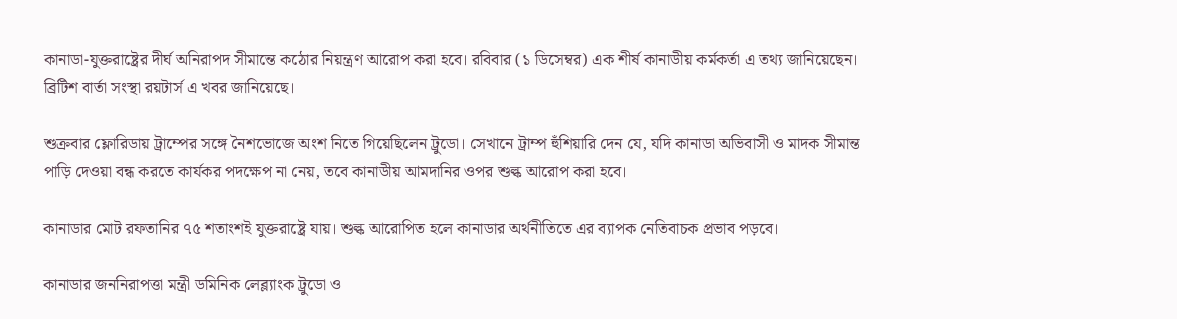কানাডা-যুক্তরাষ্ট্রের দীর্ঘ অনিরাপদ সীমান্তে কঠোর নিয়ন্ত্রণ আরোপ করা হবে। রবিবার (১ ডিসেম্বর) এক শীর্ষ কানাডীয় কর্মকর্তা এ তথ্য জানিয়েছেন। ব্রিটিশ বার্তা সংস্থা রয়টার্স এ খবর জানিয়েছে।

শুক্রবার ফ্লোরিডায় ট্রাম্পের সঙ্গে নৈশভোজে অংশ নিতে গিয়েছিলেন ট্রুডো। সেখানে ট্রাম্প হুঁশিয়ারি দেন যে, যদি কানাডা অভিবাসী ও মাদক সীমান্ত পাড়ি দেওয়া বন্ধ করতে কার্যকর পদক্ষেপ না নেয়, তবে কানাডীয় আমদানির ওপর শুল্ক আরোপ করা হবে।

কানাডার মোট রফতানির ৭৫ শতাংশই যুক্তরাষ্ট্রে যায়। শুল্ক আরোপিত হলে কানাডার অর্থনীতিতে এর ব্যাপক নেতিবাচক প্রভাব পড়বে।

কানাডার জননিরাপত্তা মন্ত্রী ডমিনিক লেব্ল্যাংক ট্রুডো ও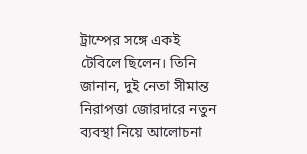ট্রাম্পের সঙ্গে একই টেবিলে ছিলেন। তিনি জানান, দুই নেতা সীমান্ত নিরাপত্তা জোরদারে নতুন ব্যবস্থা নিয়ে আলোচনা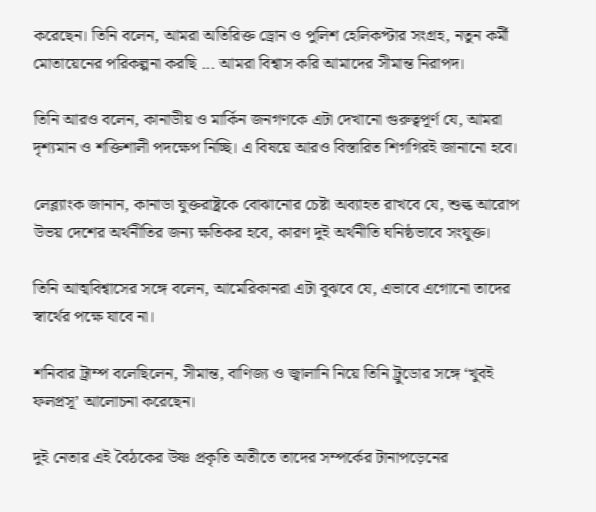করেছেন। তিনি বলেন, আমরা অতিরিক্ত ড্রোন ও পুলিশ হেলিকপ্টার সংগ্রহ, নতুন কর্মী মোতায়েনের পরিকল্পনা করছি ... আমরা বিশ্বাস করি আমাদের সীমান্ত নিরাপদ।

তিনি আরও বলেন, কানাডীয় ও মার্কিন জনগণকে এটা দেখানো গুরুত্বপূর্ণ যে, আমরা দৃশ্যমান ও শক্তিশালী পদক্ষেপ নিচ্ছি। এ বিষয়ে আরও বিস্তারিত শিগগিরই জানানো হবে।

লেব্ল্যাংক জানান, কানাডা যুক্তরাষ্ট্রকে বোঝানোর চেষ্টা অব্যাহত রাখবে যে, শুল্ক আরোপ উভয় দেশের অর্থনীতির জন্য ক্ষতিকর হবে, কারণ দুই অর্থনীতি ঘনিষ্ঠভাবে সংযুক্ত।

তিনি আত্মবিশ্বাসের সঙ্গে বলেন, আমেরিকানরা এটা বুঝবে যে, এভাবে এগোনো তাদের স্বার্থের পক্ষে যাবে না।

শনিবার ট্রাম্প বলেছিলেন, সীমান্ত, বাণিজ্য ও জ্বালানি নিয়ে তিনি ট্রুডোর সঙ্গে ‘খুবই ফলপ্রসূ’ আলোচনা করেছেন।

দুই নেতার এই বৈঠকের উষ্ণ প্রকৃতি অতীতে তাদের সম্পর্কের টানাপড়েনের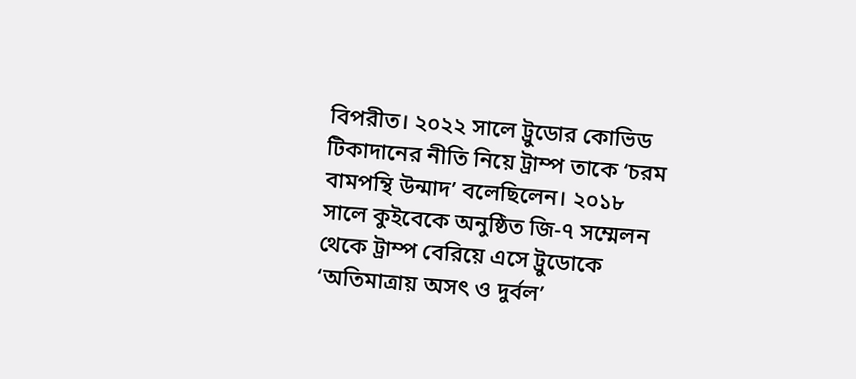বিপরীত। ২০২২ সালে ট্রুডোর কোভিড টিকাদানের নীতি নিয়ে ট্রাম্প তাকে ‘চরম বামপন্থি উন্মাদ’ বলেছিলেন। ২০১৮ সালে কুইবেকে অনুষ্ঠিত জি-৭ সম্মেলন থেকে ট্রাম্প বেরিয়ে এসে ট্রুডোকে ‘অতিমাত্রায় অসৎ ও দুর্বল’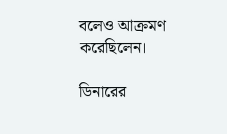বলেও আক্রমণ করেছিলেন।

ডিনারের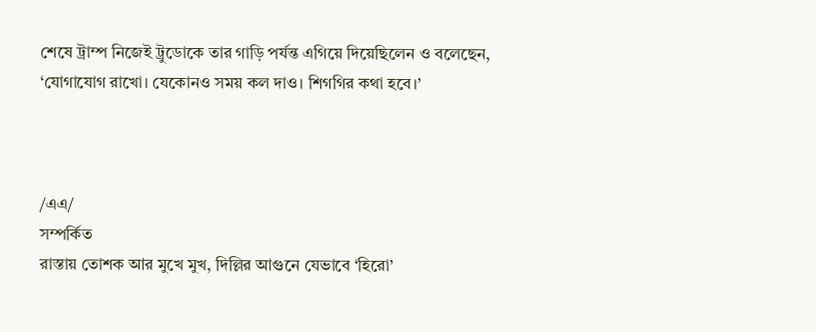শেষে ট্রাম্প নিজেই ট্রুডোকে তার গাড়ি পর্যন্ত এগিয়ে দিয়েছিলেন ও বলেছেন, ‘যোগাযোগ রাখো। যেকোনও সময় কল দাও। শিগগির কথা হবে।’



/এএ/
সম্পর্কিত
রাস্তায় তোশক আর মুখে মুখ, দিল্লির আগুনে যেভাবে ‘হিরো’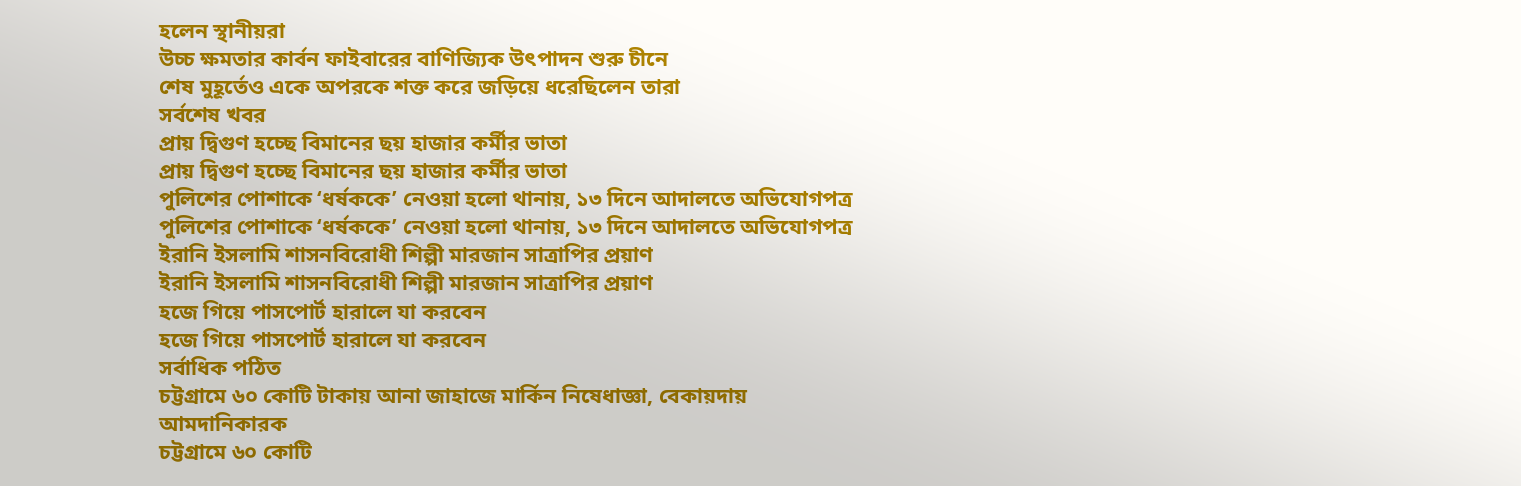হলেন স্থানীয়রা
উচ্চ ক্ষমতার কার্বন ফাইবারের বাণিজ্যিক উৎপাদন শুরু চীনে
শেষ মুহূর্তেও একে অপরকে শক্ত করে জড়িয়ে ধরেছিলেন তারা
সর্বশেষ খবর
প্রায় দ্বিগুণ হচ্ছে বিমানের ছয় হাজার কর্মীর ভাতা
প্রায় দ্বিগুণ হচ্ছে বিমানের ছয় হাজার কর্মীর ভাতা
পুলিশের পোশাকে ‘ধর্ষককে’ নেওয়া হলো থানায়, ১৩ দিনে আদালতে অভিযোগপত্র
পুলিশের পোশাকে ‘ধর্ষককে’ নেওয়া হলো থানায়, ১৩ দিনে আদালতে অভিযোগপত্র
ইরানি ইসলামি শাসনবিরোধী শিল্পী মারজান সাত্রাপির প্রয়াণ
ইরানি ইসলামি শাসনবিরোধী শিল্পী মারজান সাত্রাপির প্রয়াণ
হজে গিয়ে পাসপোর্ট হারালে যা করবেন
হজে গিয়ে পাসপোর্ট হারালে যা করবেন
সর্বাধিক পঠিত
চট্টগ্রামে ৬০ কোটি টাকায় আনা জাহাজে মার্কিন নিষেধাজ্ঞা, বেকায়দায় আমদানিকারক
চট্টগ্রামে ৬০ কোটি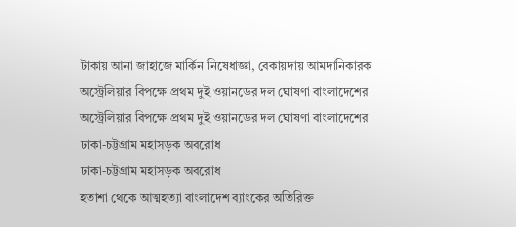টাকায় আনা জাহাজে মার্কিন নিষেধাজ্ঞা, বেকায়দায় আমদানিকারক
অস্ট্রেলিয়ার বিপক্ষে প্রথম দুই ওয়ানডের দল ঘোষণা বাংলাদেশের
অস্ট্রেলিয়ার বিপক্ষে প্রথম দুই ওয়ানডের দল ঘোষণা বাংলাদেশের
ঢাকা-চট্টগ্রাম মহাসড়ক অবরোধ
ঢাকা-চট্টগ্রাম মহাসড়ক অবরোধ
হতাশা থেকে আত্মহত্যা বাংলাদেশ ব্যাংকের অতিরিক্ত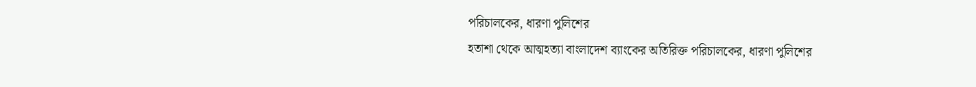পরিচালকের, ধারণা পুলিশের
হতাশা থেকে আত্মহত্যা বাংলাদেশ ব্যাংকের অতিরিক্ত পরিচালকের, ধারণা পুলিশের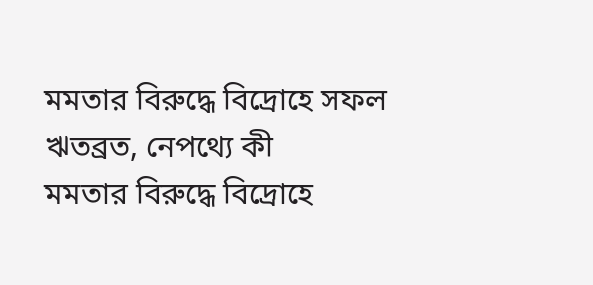মমতার বিরুদ্ধে বিদ্রোহে সফল ঋতব্রত, নেপথ্যে কী
মমতার বিরুদ্ধে বিদ্রোহে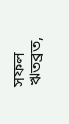সফল ঋতব্রত,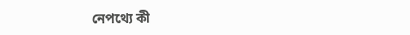নেপথ্যে কী